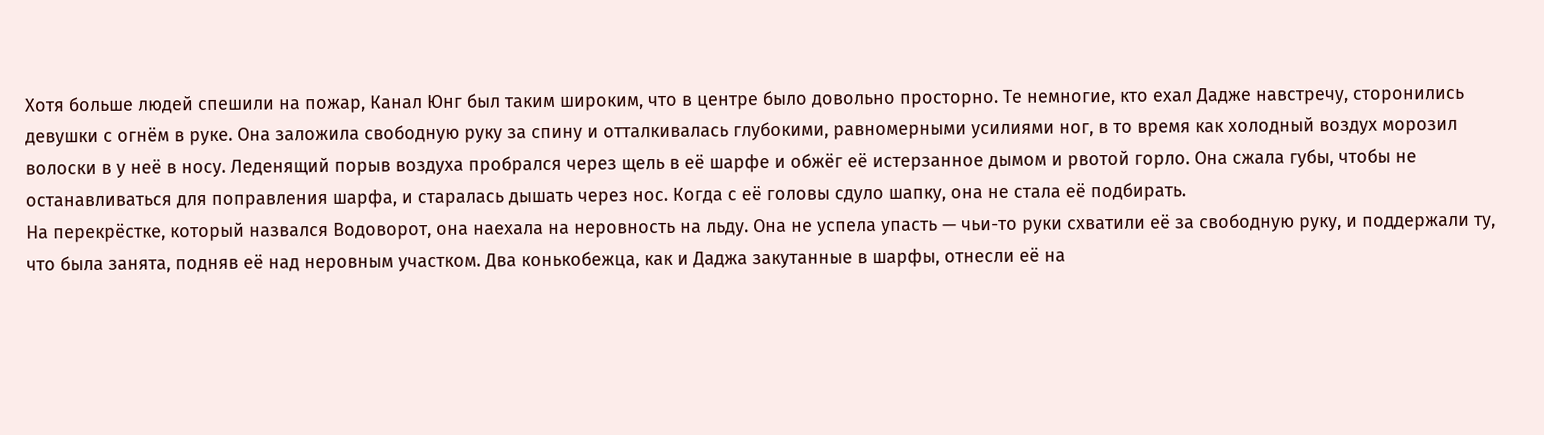Хотя больше людей спешили на пожар, Канал Юнг был таким широким, что в центре было довольно просторно. Те немногие, кто ехал Дадже навстречу, сторонились девушки с огнём в руке. Она заложила свободную руку за спину и отталкивалась глубокими, равномерными усилиями ног, в то время как холодный воздух морозил волоски в у неё в носу. Леденящий порыв воздуха пробрался через щель в её шарфе и обжёг её истерзанное дымом и рвотой горло. Она сжала губы, чтобы не останавливаться для поправления шарфа, и старалась дышать через нос. Когда с её головы сдуло шапку, она не стала её подбирать.
На перекрёстке, который назвался Водоворот, она наехала на неровность на льду. Она не успела упасть — чьи-то руки схватили её за свободную руку, и поддержали ту, что была занята, подняв её над неровным участком. Два конькобежца, как и Даджа закутанные в шарфы, отнесли её на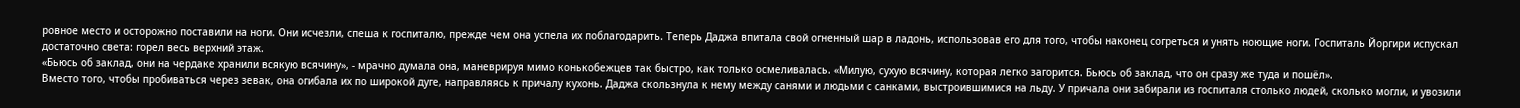ровное место и осторожно поставили на ноги. Они исчезли, спеша к госпиталю, прежде чем она успела их поблагодарить. Теперь Даджа впитала свой огненный шар в ладонь, использовав его для того, чтобы наконец согреться и унять ноющие ноги. Госпиталь Йоргири испускал достаточно света: горел весь верхний этаж.
«Бьюсь об заклад, они на чердаке хранили всякую всячину», ‑ мрачно думала она, маневрируя мимо конькобежцев так быстро, как только осмеливалась. «Милую, сухую всячину, которая легко загорится. Бьюсь об заклад, что он сразу же туда и пошёл».
Вместо того, чтобы пробиваться через зевак, она огибала их по широкой дуге, направляясь к причалу кухонь. Даджа скользнула к нему между санями и людьми с санками, выстроившимися на льду. У причала они забирали из госпиталя столько людей, сколько могли, и увозили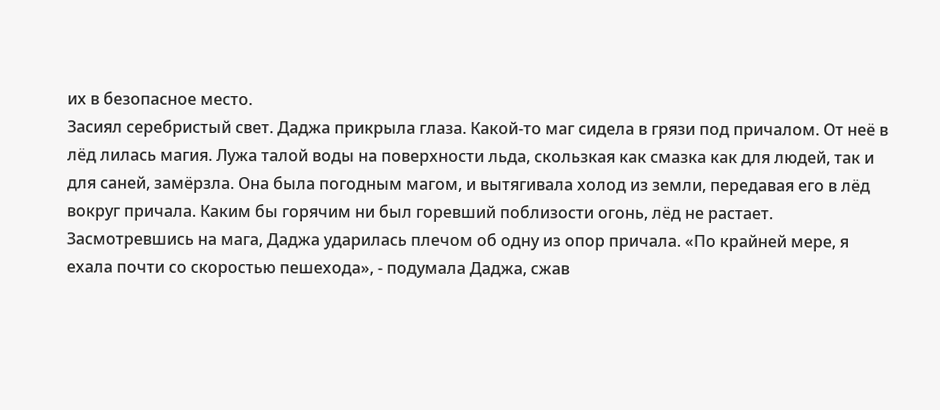их в безопасное место.
Засиял серебристый свет. Даджа прикрыла глаза. Какой-то маг сидела в грязи под причалом. От неё в лёд лилась магия. Лужа талой воды на поверхности льда, скользкая как смазка как для людей, так и для саней, замёрзла. Она была погодным магом, и вытягивала холод из земли, передавая его в лёд вокруг причала. Каким бы горячим ни был горевший поблизости огонь, лёд не растает.
Засмотревшись на мага, Даджа ударилась плечом об одну из опор причала. «По крайней мере, я ехала почти со скоростью пешехода», ‑ подумала Даджа, сжав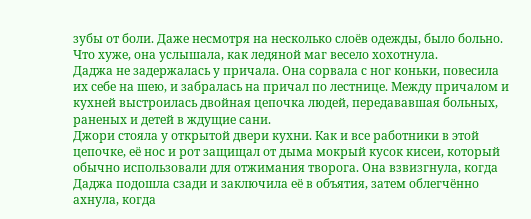зубы от боли. Даже несмотря на несколько слоёв одежды, было больно. Что хуже, она услышала, как ледяной маг весело хохотнула.
Даджа не задержалась у причала. Она сорвала с ног коньки, повесила их себе на шею, и забралась на причал по лестнице. Между причалом и кухней выстроилась двойная цепочка людей, передававшая больных, раненых и детей в ждущие сани.
Джори стояла у открытой двери кухни. Как и все работники в этой цепочке, её нос и рот защищал от дыма мокрый кусок кисеи, который обычно использовали для отжимания творога. Она взвизгнула, когда Даджа подошла сзади и заключила её в объятия, затем облегчённо ахнула, когда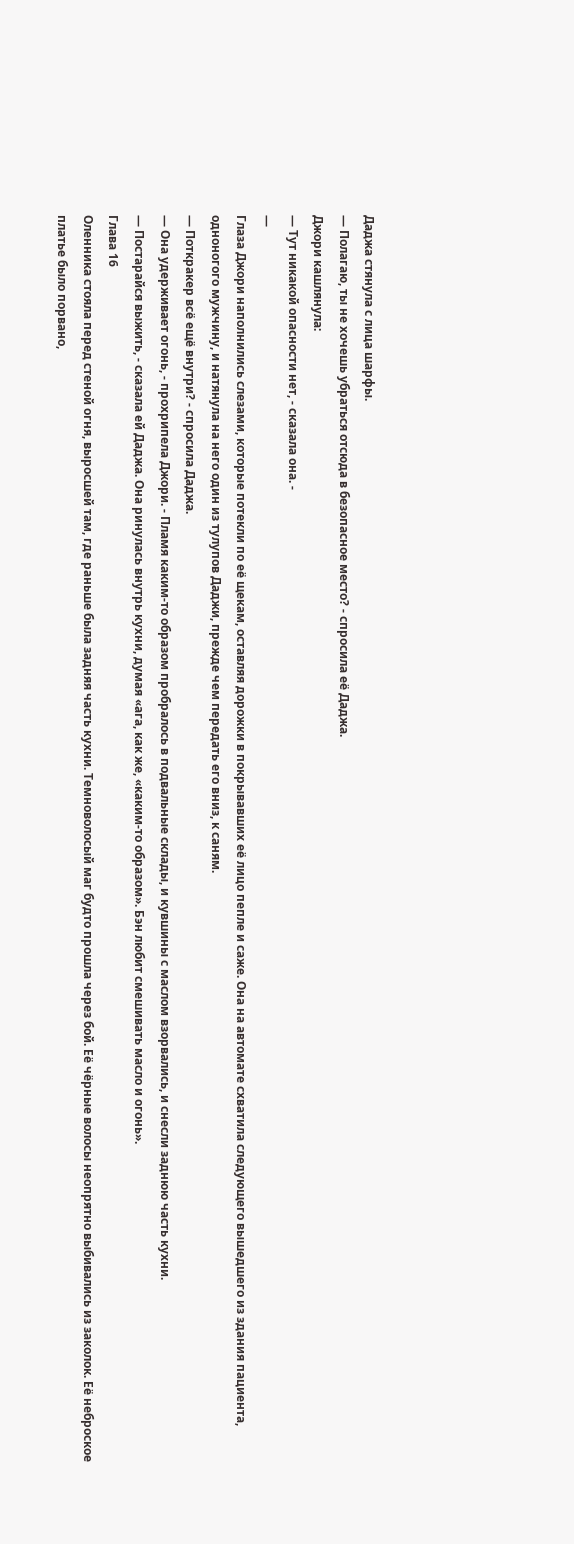Даджа стянула с лица шарфы.
— Полагаю, ты не хочешь убраться отсюда в безопасное место? ‑ спросила её Даджа.
Джори кашлянула:
— Тут никакой опасности нет, ‑ сказала она. ‑
—
Глаза Джори наполнились слезами, которые потекли по её щекам, оставляя дорожки в покрывавших её лицо пепле и саже. Она на автомате схватила следующего вышедшего из здания пациента, одноногого мужчину, и натянула на него один из тулупов Даджи, прежде чем передать его вниз, к саням.
— Поткракер всё ещё внутри? ‑ спросила Даджа.
— Она удерживает огонь, ‑ прохрипела Джори. ‑ Пламя каким-то образом пробралось в подвальные склады, и кувшины с маслом взорвались, и снесли заднюю часть кухни.
— Постарайся выжить, ‑ сказала ей Даджа. Она ринулась внутрь кухни, думая «ага, как же, «каким-то образом». Бэн любит смешивать масло и огонь».
Глава 16
Оленника стояла перед стеной огня, выросшей там, где раньше была задняя часть кухни. Темноволосый маг будто прошла через бой. Её чёрные волосы неопрятно выбивались из заколок. Её неброское платье было порвано,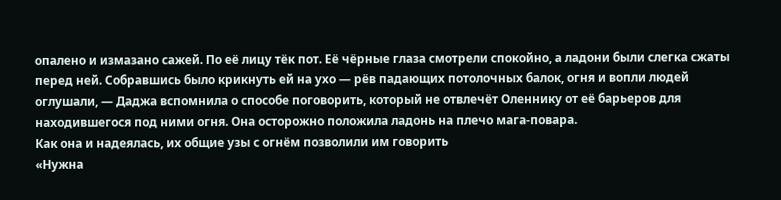опалено и измазано сажей. По её лицу тёк пот. Её чёрные глаза смотрели спокойно, а ладони были слегка сжаты перед ней. Собравшись было крикнуть ей на ухо — рёв падающих потолочных балок, огня и вопли людей оглушали, — Даджа вспомнила о способе поговорить, который не отвлечёт Оленнику от её барьеров для находившегося под ними огня. Она осторожно положила ладонь на плечо мага-повара.
Как она и надеялась, их общие узы с огнём позволили им говорить
«Нужна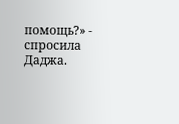помощь?» ‑ спросила Даджа.